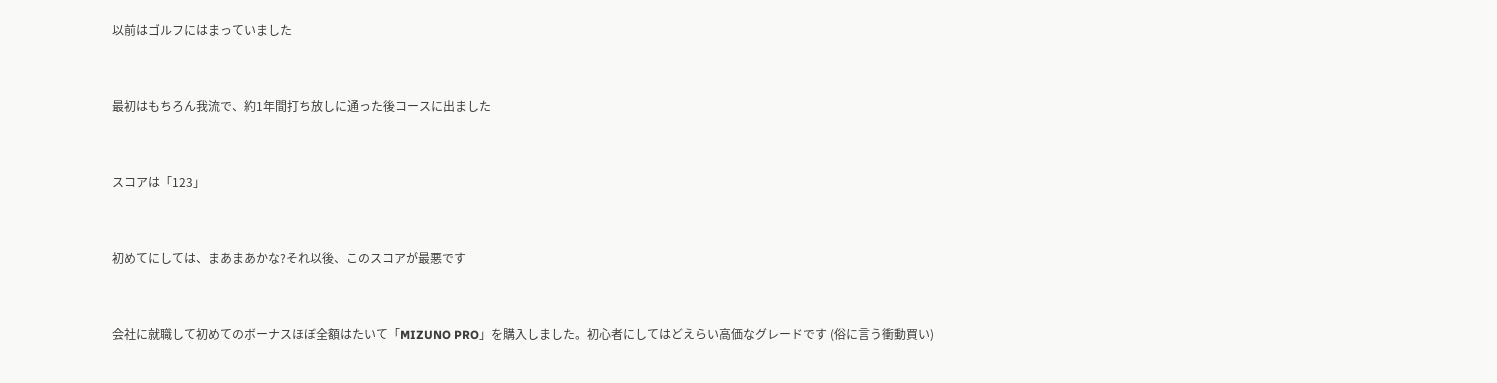以前はゴルフにはまっていました


最初はもちろん我流で、約1年間打ち放しに通った後コースに出ました


スコアは「123」


初めてにしては、まあまあかな?それ以後、このスコアが最悪です


会社に就職して初めてのボーナスほぼ全額はたいて「MIZUNO PRO」を購入しました。初心者にしてはどえらい高価なグレードです (俗に言う衝動買い)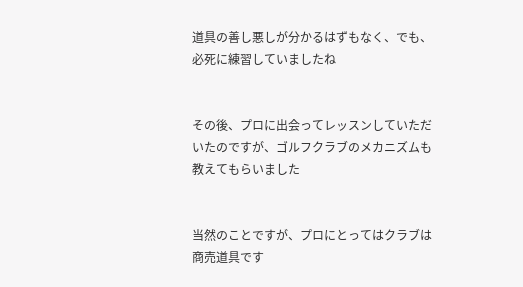道具の善し悪しが分かるはずもなく、でも、必死に練習していましたね


その後、プロに出会ってレッスンしていただいたのですが、ゴルフクラブのメカニズムも教えてもらいました


当然のことですが、プロにとってはクラブは商売道具です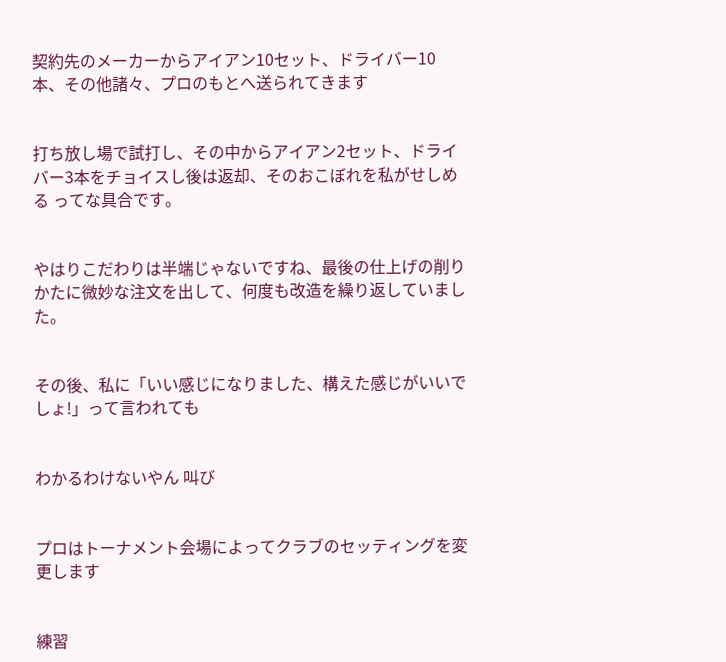契約先のメーカーからアイアン10セット、ドライバー10本、その他諸々、プロのもとへ送られてきます


打ち放し場で試打し、その中からアイアン2セット、ドライバー3本をチョイスし後は返却、そのおこぼれを私がせしめる ってな具合です。


やはりこだわりは半端じゃないですね、最後の仕上げの削りかたに微妙な注文を出して、何度も改造を繰り返していました。


その後、私に「いい感じになりました、構えた感じがいいでしょ!」って言われても


わかるわけないやん 叫び


プロはトーナメント会場によってクラブのセッティングを変更します


練習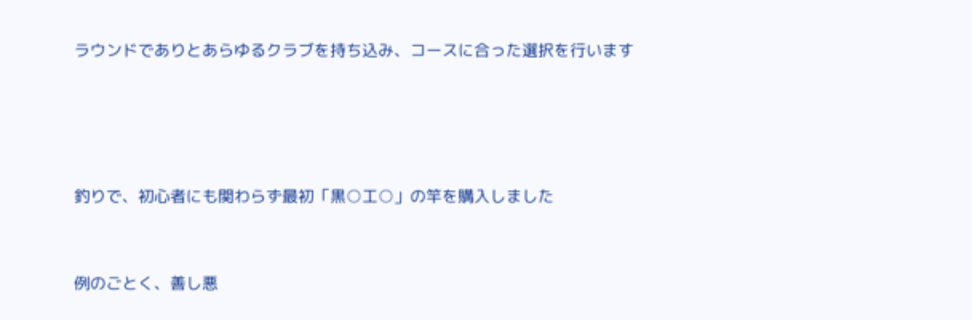ラウンドでありとあらゆるクラブを持ち込み、コースに合った選択を行います




釣りで、初心者にも関わらず最初「黒○工○」の竿を購入しました


例のごとく、善し悪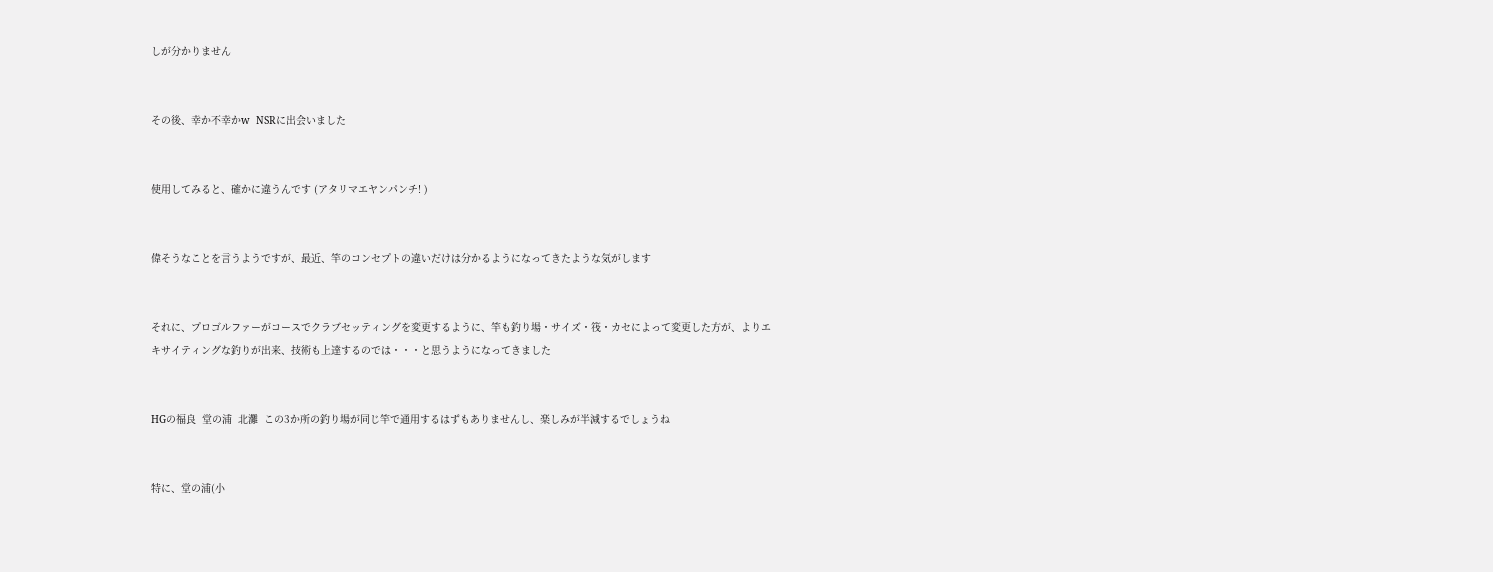しが分かりません


その後、幸か不幸かw  NSRに出会いました


使用してみると、確かに違うんです (アタリマエヤンパンチ! )


偉そうなことを言うようですが、最近、竿のコンセプトの違いだけは分かるようになってきたような気がします


それに、プロゴルファーがコースでクラブセッティングを変更するように、竿も釣り場・サイズ・筏・カセによって変更した方が、よりエキサイティングな釣りが出来、技術も上達するのでは・・・と思うようになってきました


HGの福良  堂の浦  北灘  この3か所の釣り場が同じ竿で通用するはずもありませんし、楽しみが半減するでしょうね


特に、堂の浦(小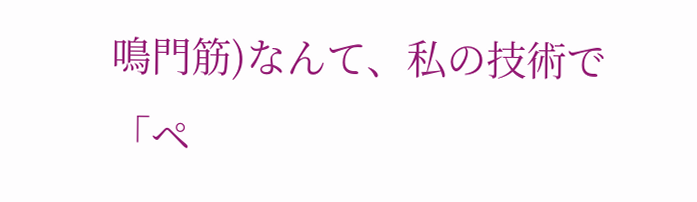鳴門筋)なんて、私の技術で「ペ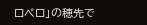ロペロ」の穂先で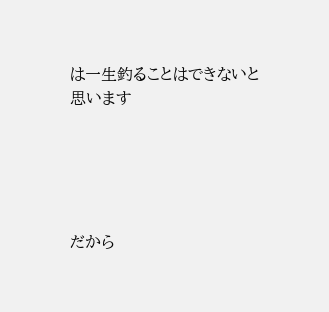は一生釣ることはできないと思います





だから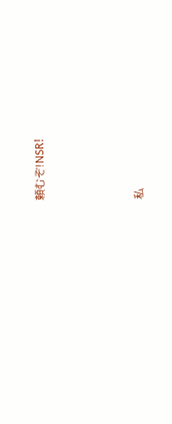頼むぞ!NSR!





私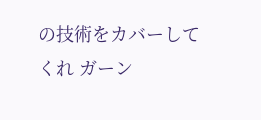の技術をカバーしてくれ ガーン